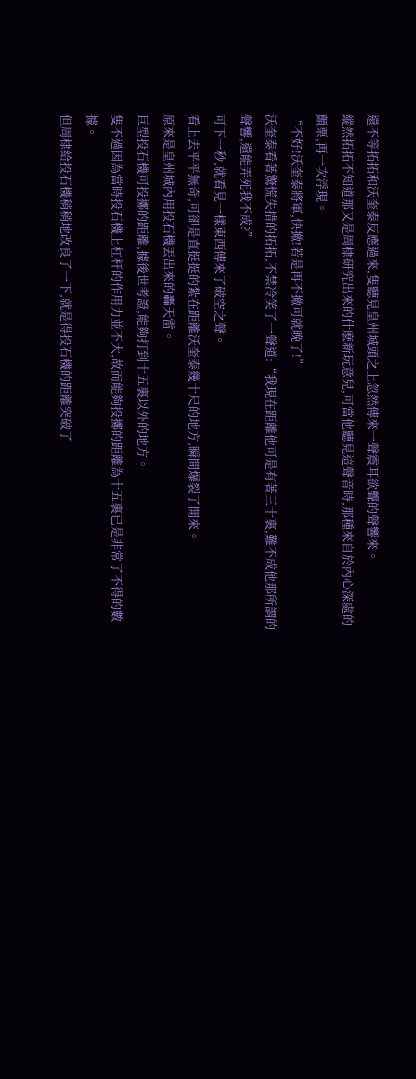還不等拓拓和沃奎泰反應過來,隻聽見皇州城頭之上忽然傳來一聲震耳欲聾的聲響來。
縱然拓拓不知道那又是周棣研究出來的什麽新玩意兒,可當他聽見這聲音時,那種來自於內心深處的顫栗,再一次浮現。
“不好!沃奎泰將軍,快撤!若是再不撤可就晚了!”
沃奎泰看著驚慌失措的拓拓,不禁冷笑了一聲道:“我現在距離他可是有著三十裏,難不成他那所謂的聲響,還能弄死我不成?”
可下一秒,就看見一樣東西傳來了破空之聲。
看上去平平無奇,可卻是直挺挺的紮在距離沃奎泰幾十尺的地方,瞬間爆裂了開來。
原來是皇州城內用投石機丟出來的轟天雷。
巨型投石機可投擲的距離,據後世考證,能夠打到十五裏以外的地方。
隻不過因為當時投石機上杠杆的作用力並不大,故而能夠投擲的距離為十五裏已是非常了不得的數據。
但周棣給投石機稍稍地改良了一下,就是得投石機的距離突破了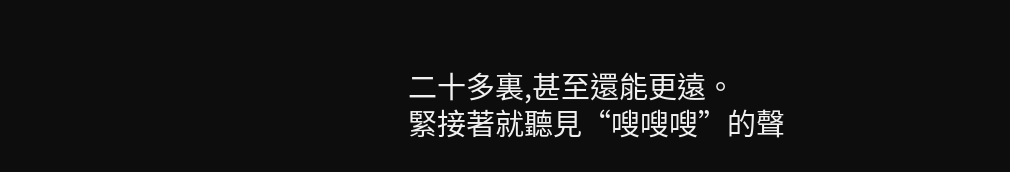二十多裏,甚至還能更遠。
緊接著就聽見“嗖嗖嗖”的聲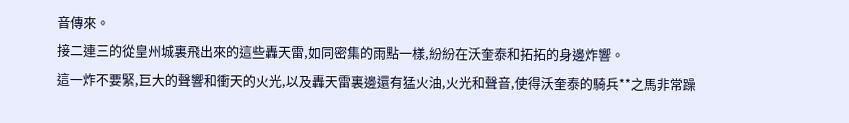音傳來。
接二連三的從皇州城裏飛出來的這些轟天雷,如同密集的雨點一樣,紛紛在沃奎泰和拓拓的身邊炸響。
這一炸不要緊,巨大的聲響和衝天的火光,以及轟天雷裏邊還有猛火油,火光和聲音,使得沃奎泰的騎兵**之馬非常躁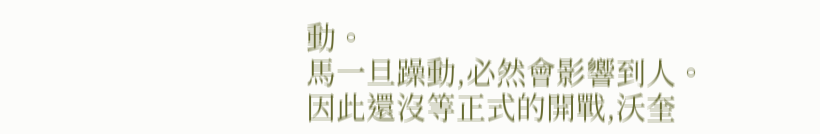動。
馬一旦躁動,必然會影響到人。
因此還沒等正式的開戰,沃奎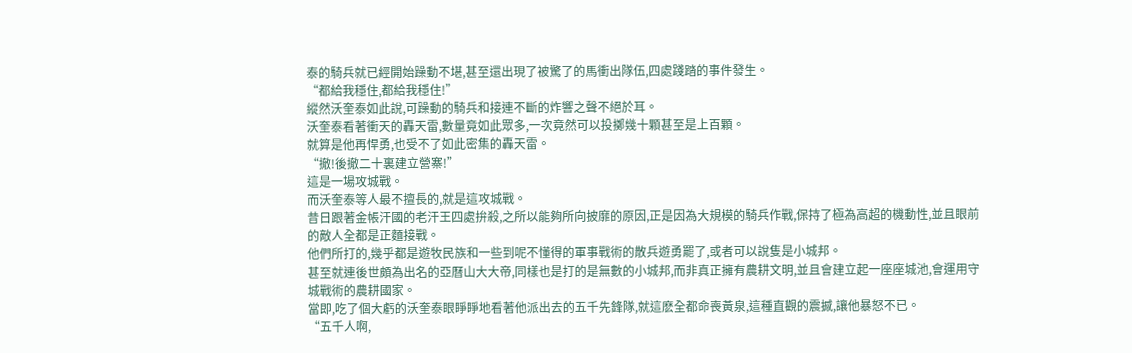泰的騎兵就已經開始躁動不堪,甚至還出現了被驚了的馬衝出隊伍,四處踐踏的事件發生。
“都給我穩住,都給我穩住!”
縱然沃奎泰如此說,可躁動的騎兵和接連不斷的炸響之聲不絕於耳。
沃奎泰看著衝天的轟天雷,數量竟如此眾多,一次竟然可以投擲幾十顆甚至是上百顆。
就算是他再悍勇,也受不了如此密集的轟天雷。
“撤!後撤二十裏建立營寨!”
這是一場攻城戰。
而沃奎泰等人最不擅長的,就是這攻城戰。
昔日跟著金帳汗國的老汗王四處拚殺,之所以能夠所向披靡的原因,正是因為大規模的騎兵作戰,保持了極為高超的機動性,並且眼前的敵人全都是正麵接戰。
他們所打的,幾乎都是遊牧民族和一些到呢不懂得的軍事戰術的散兵遊勇罷了,或者可以說隻是小城邦。
甚至就連後世頗為出名的亞曆山大大帝,同樣也是打的是無數的小城邦,而非真正擁有農耕文明,並且會建立起一座座城池,會運用守城戰術的農耕國家。
當即,吃了個大虧的沃奎泰眼睜睜地看著他派出去的五千先鋒隊,就這麽全都命喪黃泉,這種直觀的震撼,讓他暴怒不已。
“五千人啊,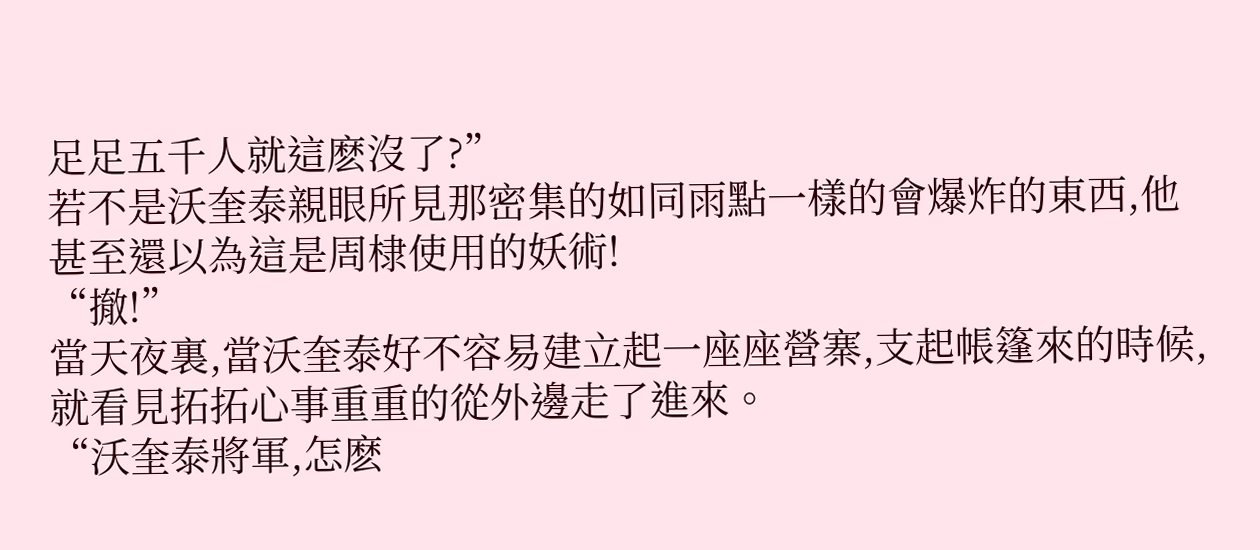足足五千人就這麽沒了?”
若不是沃奎泰親眼所見那密集的如同雨點一樣的會爆炸的東西,他甚至還以為這是周棣使用的妖術!
“撤!”
當天夜裏,當沃奎泰好不容易建立起一座座營寨,支起帳篷來的時候,就看見拓拓心事重重的從外邊走了進來。
“沃奎泰將軍,怎麽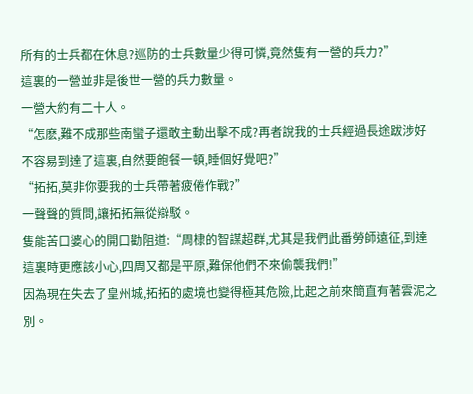所有的士兵都在休息?巡防的士兵數量少得可憐,竟然隻有一營的兵力?”
這裏的一營並非是後世一營的兵力數量。
一營大約有二十人。
“怎麽,難不成那些南蠻子還敢主動出擊不成?再者說我的士兵經過長途跋涉好不容易到達了這裏,自然要飽餐一頓,睡個好覺吧?”
“拓拓,莫非你要我的士兵帶著疲倦作戰?”
一聲聲的質問,讓拓拓無從辯駁。
隻能苦口婆心的開口勸阻道:“周棣的智謀超群,尤其是我們此番勞師遠征,到達這裏時更應該小心,四周又都是平原,難保他們不來偷襲我們!”
因為現在失去了皇州城,拓拓的處境也變得極其危險,比起之前來簡直有著雲泥之別。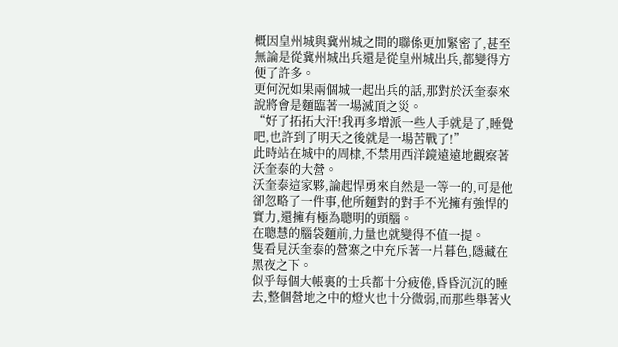概因皇州城與冀州城之間的聯係更加緊密了,甚至無論是從冀州城出兵還是從皇州城出兵,都變得方便了許多。
更何況如果兩個城一起出兵的話,那對於沃奎泰來說將會是麵臨著一場滅頂之災。
“好了拓拓大汗!我再多增派一些人手就是了,睡覺吧,也許到了明天之後就是一場苦戰了!”
此時站在城中的周棣,不禁用西洋鏡遠遠地觀察著沃奎泰的大營。
沃奎泰這家夥,論起悍勇來自然是一等一的,可是他卻忽略了一件事,他所麵對的對手不光擁有強悍的實力,還擁有極為聰明的頭腦。
在聰慧的腦袋麵前,力量也就變得不值一提。
隻看見沃奎泰的營寨之中充斥著一片暮色,隱藏在黑夜之下。
似乎每個大帳裏的士兵都十分疲倦,昏昏沉沉的睡去,整個營地之中的燈火也十分微弱,而那些舉著火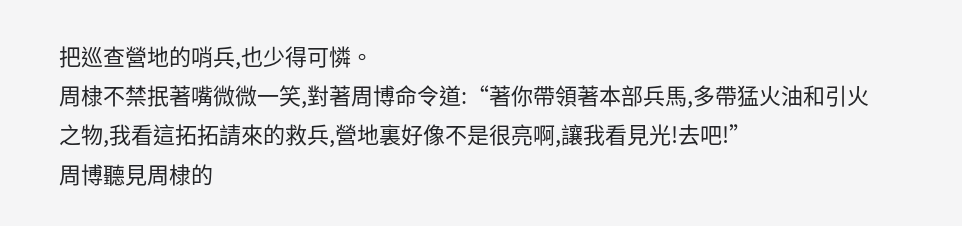把巡查營地的哨兵,也少得可憐。
周棣不禁抿著嘴微微一笑,對著周博命令道:“著你帶領著本部兵馬,多帶猛火油和引火之物,我看這拓拓請來的救兵,營地裏好像不是很亮啊,讓我看見光!去吧!”
周博聽見周棣的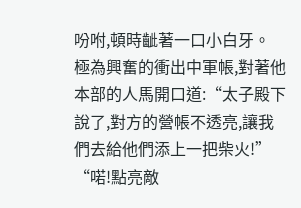吩咐,頓時齜著一口小白牙。
極為興奮的衝出中軍帳,對著他本部的人馬開口道:“太子殿下說了,對方的營帳不透亮,讓我們去給他們添上一把柴火!”
“喏!點亮敵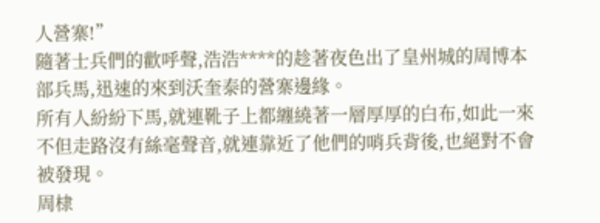人營寨!”
隨著士兵們的歡呼聲,浩浩****的趁著夜色出了皇州城的周博本部兵馬,迅速的來到沃奎泰的營寨邊緣。
所有人紛紛下馬,就連靴子上都纏繞著一層厚厚的白布,如此一來不但走路沒有絲毫聲音,就連靠近了他們的哨兵背後,也絕對不會被發現。
周棣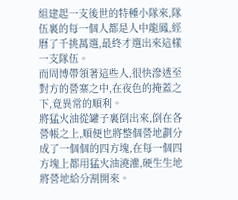組建起一支後世的特種小隊來,隊伍裏的每一個人都是人中龍鳳,經曆了千挑萬選,最終才選出來這樣一支隊伍。
而周博帶領著這些人,很快滲透至對方的營寨之中,在夜色的掩蓋之下,竟異常的順利。
將猛火油從罐子裏倒出來,倒在各營帳之上,順便也將整個營地劃分成了一個個的四方塊,在每一個四方塊上都用猛火油澆灌,硬生生地將營地給分割開來。